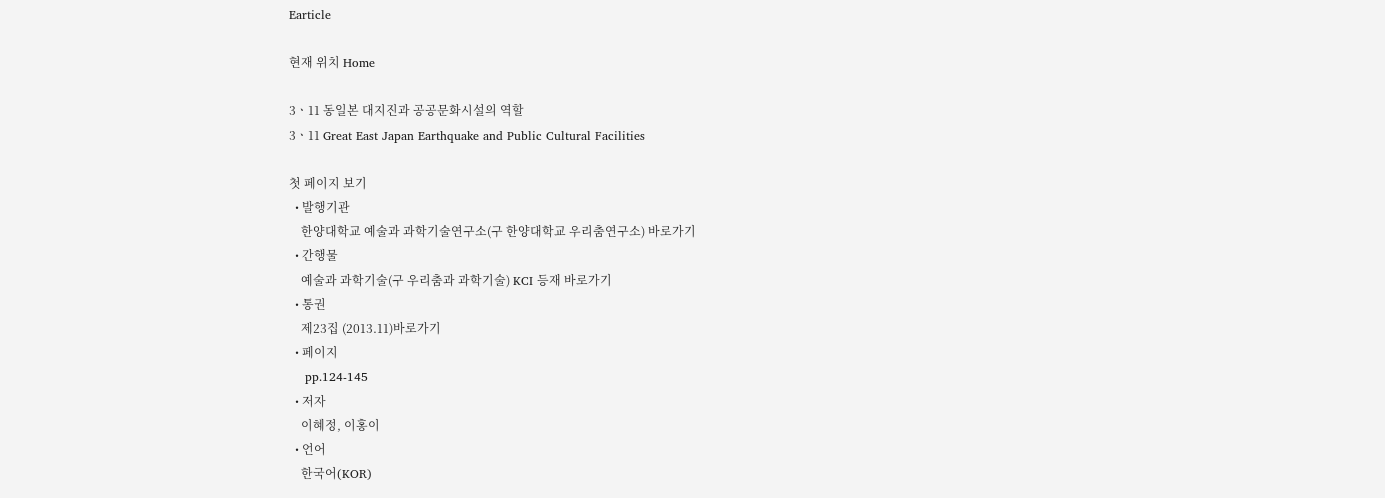Earticle

현재 위치 Home

3ㆍ11 동일본 대지진과 공공문화시설의 역할
3ㆍ11 Great East Japan Earthquake and Public Cultural Facilities

첫 페이지 보기
  • 발행기관
    한양대학교 예술과 과학기술연구소(구 한양대학교 우리춤연구소) 바로가기
  • 간행물
    예술과 과학기술(구 우리춤과 과학기술) KCI 등재 바로가기
  • 통권
    제23집 (2013.11)바로가기
  • 페이지
    pp.124-145
  • 저자
    이혜정, 이홍이
  • 언어
    한국어(KOR)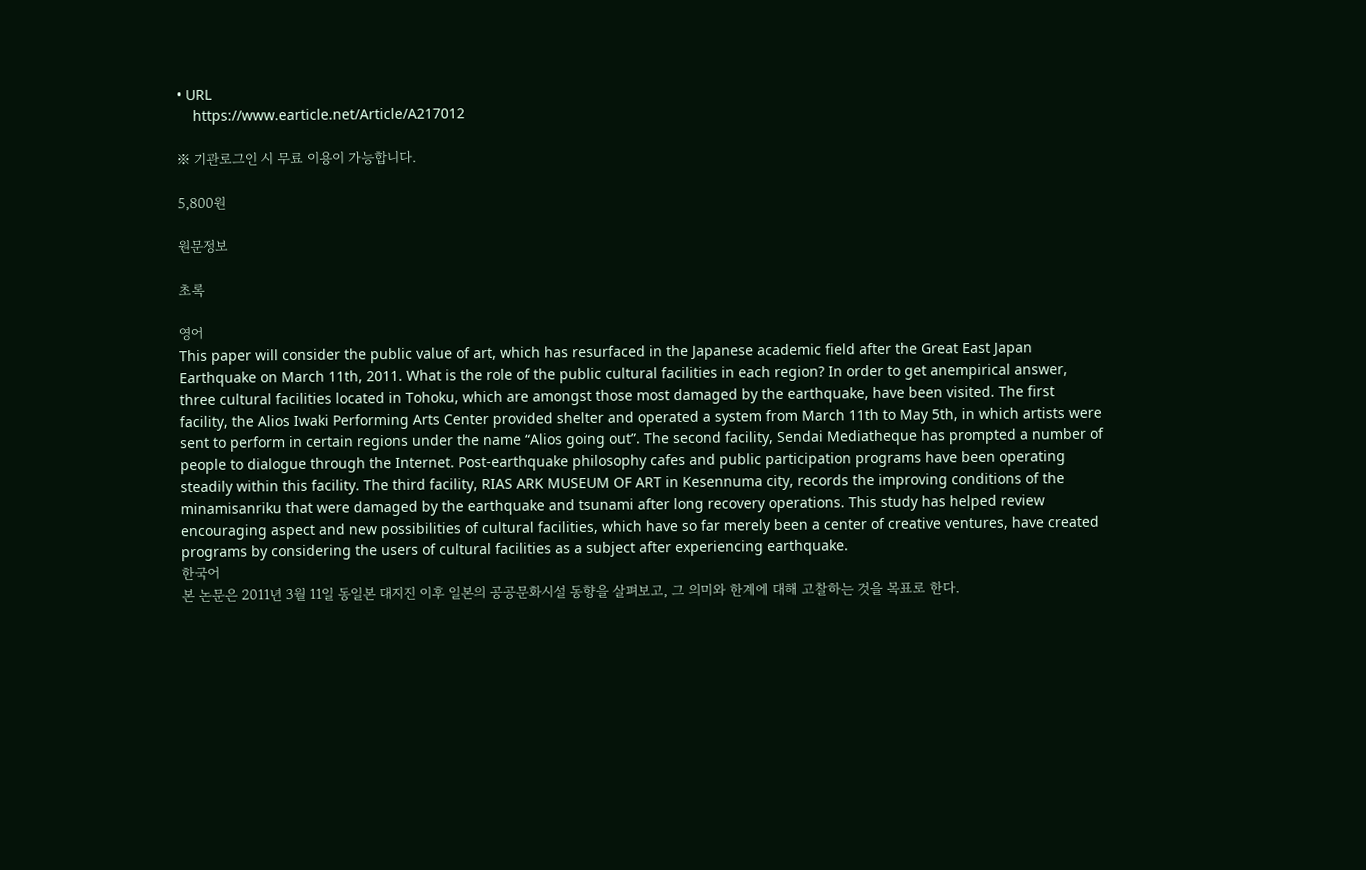• URL
    https://www.earticle.net/Article/A217012

※ 기관로그인 시 무료 이용이 가능합니다.

5,800원

원문정보

초록

영어
This paper will consider the public value of art, which has resurfaced in the Japanese academic field after the Great East Japan Earthquake on March 11th, 2011. What is the role of the public cultural facilities in each region? In order to get anempirical answer, three cultural facilities located in Tohoku, which are amongst those most damaged by the earthquake, have been visited. The first facility, the Alios Iwaki Performing Arts Center provided shelter and operated a system from March 11th to May 5th, in which artists were sent to perform in certain regions under the name “Alios going out”. The second facility, Sendai Mediatheque has prompted a number of people to dialogue through the Internet. Post-earthquake philosophy cafes and public participation programs have been operating steadily within this facility. The third facility, RIAS ARK MUSEUM OF ART in Kesennuma city, records the improving conditions of the minamisanriku that were damaged by the earthquake and tsunami after long recovery operations. This study has helped review encouraging aspect and new possibilities of cultural facilities, which have so far merely been a center of creative ventures, have created programs by considering the users of cultural facilities as a subject after experiencing earthquake.
한국어
본 논문은 2011년 3월 11일 동일본 대지진 이후 일본의 공공문화시설 동향을 살펴보고, 그 의미와 한계에 대해 고찰하는 것을 목표로 한다.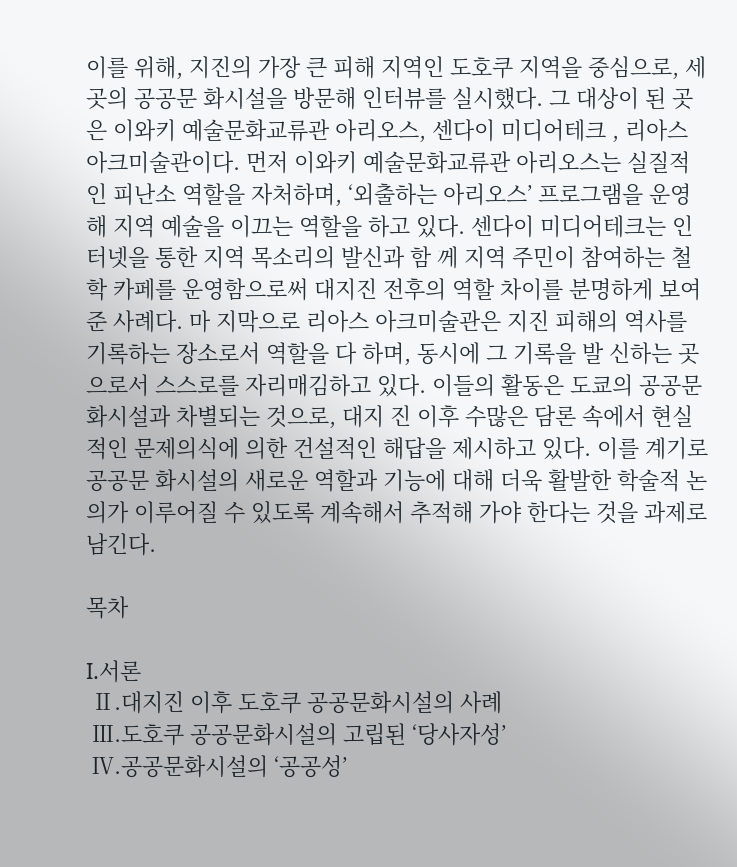이를 위해, 지진의 가장 큰 피해 지역인 도호쿠 지역을 중심으로, 세 곳의 공공문 화시설을 방문해 인터뷰를 실시했다. 그 대상이 된 곳은 이와키 예술문화교류관 아리오스, 센다이 미디어테크 , 리아스 아크미술관이다. 먼저 이와키 예술문화교류관 아리오스는 실질적인 피난소 역할을 자처하며, ‘외출하는 아리오스’ 프로그램을 운영해 지역 예술을 이끄는 역할을 하고 있다. 센다이 미디어테크는 인터넷을 통한 지역 목소리의 발신과 함 께 지역 주민이 참여하는 철학 카페를 운영함으로써 대지진 전후의 역할 차이를 분명하게 보여 준 사례다. 마 지막으로 리아스 아크미술관은 지진 피해의 역사를 기록하는 장소로서 역할을 다 하며, 동시에 그 기록을 발 신하는 곳으로서 스스로를 자리매김하고 있다. 이들의 활동은 도쿄의 공공문화시설과 차별되는 것으로, 대지 진 이후 수많은 담론 속에서 현실적인 문제의식에 의한 건설적인 해답을 제시하고 있다. 이를 계기로 공공문 화시설의 새로운 역할과 기능에 대해 더욱 활발한 학술적 논의가 이루어질 수 있도록 계속해서 추적해 가야 한다는 것을 과제로 남긴다.

목차

I.서론
 Ⅱ.대지진 이후 도호쿠 공공문화시설의 사례
 Ⅲ.도호쿠 공공문화시설의 고립된 ‘당사자성’
 Ⅳ.공공문화시설의 ‘공공성’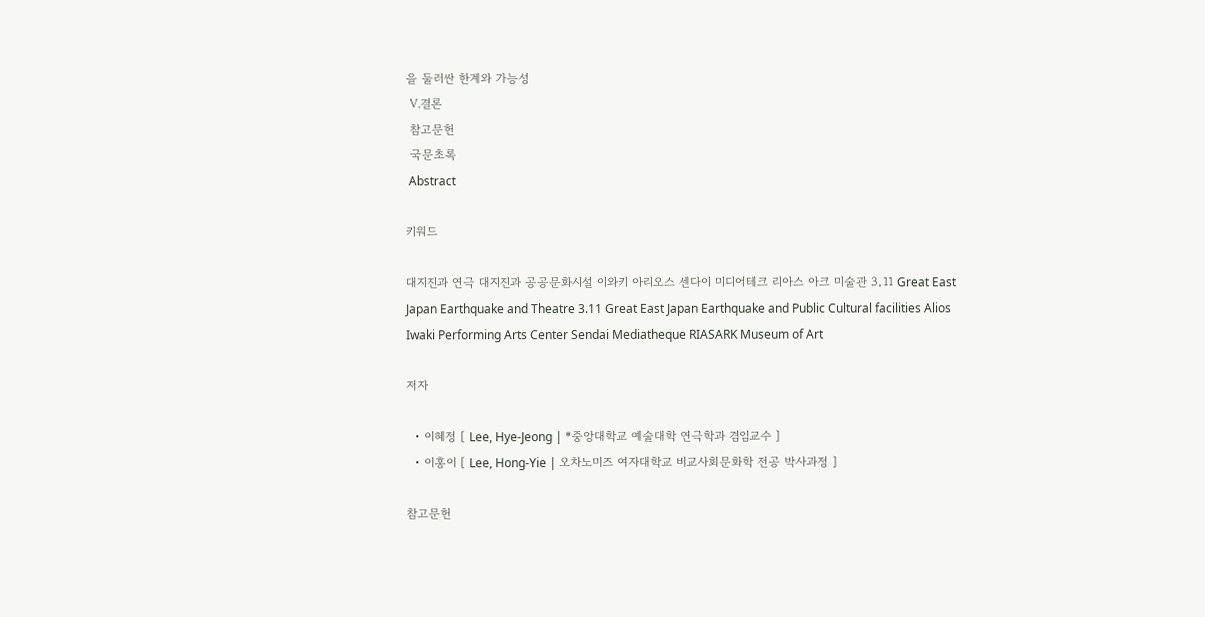을 둘러싼 한계와 가능성
 Ⅴ.결론
 참고문헌
 국문초록
 Abstract

키워드

대지진과 연극 대지진과 공공문화시설 이와키 아리오스 센다이 미디어테크 리아스 아크 미술관 3․11 Great East Japan Earthquake and Theatre 3.11 Great East Japan Earthquake and Public Cultural facilities Alios Iwaki Performing Arts Center Sendai Mediatheque RIASARK Museum of Art

저자

  • 이혜정 [ Lee, Hye-Jeong | *중앙대학교 예술대학 연극학과 겸임교수 ]
  • 이홍이 [ Lee, Hong-Yie | 오차노미즈 여자대학교 비교사회문화학 전공 박사과정 ]

참고문헌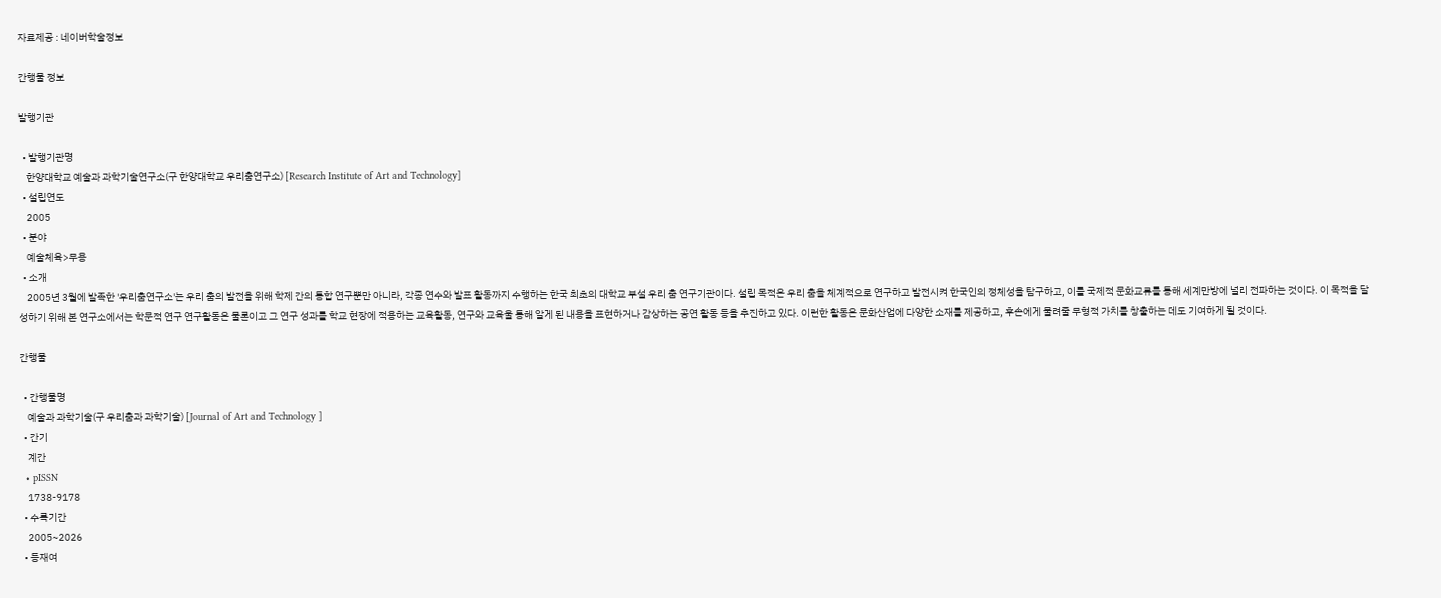자료제공 : 네이버학술정보

간행물 정보

발행기관

  • 발행기관명
    한양대학교 예술과 과학기술연구소(구 한양대학교 우리춤연구소) [Research Institute of Art and Technology]
  • 설립연도
    2005
  • 분야
    예술체육>무용
  • 소개
    2005년 3월에 발족한 '우리춤연구소'는 우리 춤의 발전을 위해 학제 간의 통합 연구뿐만 아니라, 각종 연수와 발표 활동까지 수행하는 한국 최초의 대학교 부설 우리 춤 연구기관이다. 설립 목적은 우리 춤을 체계적으로 연구하고 발전시켜 한국인의 정체성을 탐구하고, 이를 국제적 문화교류를 통해 세계만방에 널리 전파하는 것이다. 이 목적을 달성하기 위해 본 연구소에서는 학문적 연구 연구활동은 물론이고 그 연구 성과를 학교 현장에 적용하는 교육활동, 연구와 교육울 통해 알게 된 내용을 표현하거나 감상하는 공연 활동 등을 추진하고 있다. 이런한 활동은 문화산업에 다양한 소재를 제공하고, 후손에게 물려줄 무형적 가치를 창출하는 데도 기여하게 될 것이다.

간행물

  • 간행물명
    예술과 과학기술(구 우리춤과 과학기술) [Journal of Art and Technology ]
  • 간기
    계간
  • pISSN
    1738-9178
  • 수록기간
    2005~2026
  • 등재여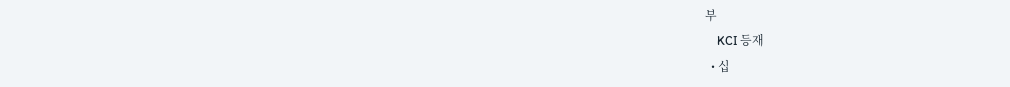부
    KCI 등재
  • 십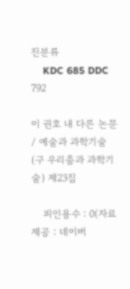진분류
    KDC 685 DDC 792

이 권호 내 다른 논문 / 예술과 과학기술(구 우리춤과 과학기술) 제23집

    피인용수 : 0(자료제공 : 네이버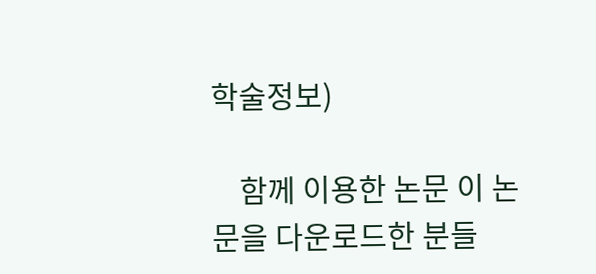학술정보)

    함께 이용한 논문 이 논문을 다운로드한 분들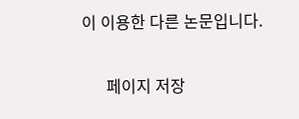이 이용한 다른 논문입니다.

      페이지 저장